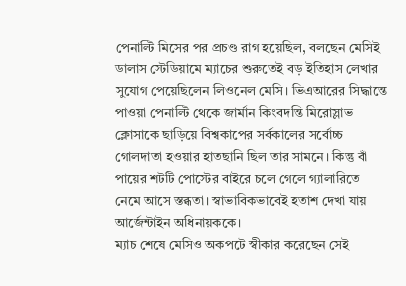পেনাল্টি মিসের পর প্রচণ্ড রাগ হয়েছিল, বলছেন মেসিই
ডালাস স্টেডিয়ামে ম্যাচের শুরুতেই বড় ইতিহাস লেখার সুযোগ পেয়েছিলেন লিওনেল মেসি। ভিএআরের সিদ্ধান্তে পাওয়া পেনাল্টি থেকে জার্মান কিংবদন্তি মিরোস্লাভ ক্লোসাকে ছাড়িয়ে বিশ্বকাপের সর্বকালের সর্বোচ্চ গোলদাতা হওয়ার হাতছানি ছিল তার সামনে। কিন্তু বাঁ পায়ের শটটি পোস্টের বাইরে চলে গেলে গ্যালারিতে নেমে আসে স্তব্ধতা। স্বাভাবিকভাবেই হতাশ দেখা যায় আর্জেন্টাইন অধিনায়ককে।
ম্যাচ শেষে মেসিও অকপটে স্বীকার করেছেন সেই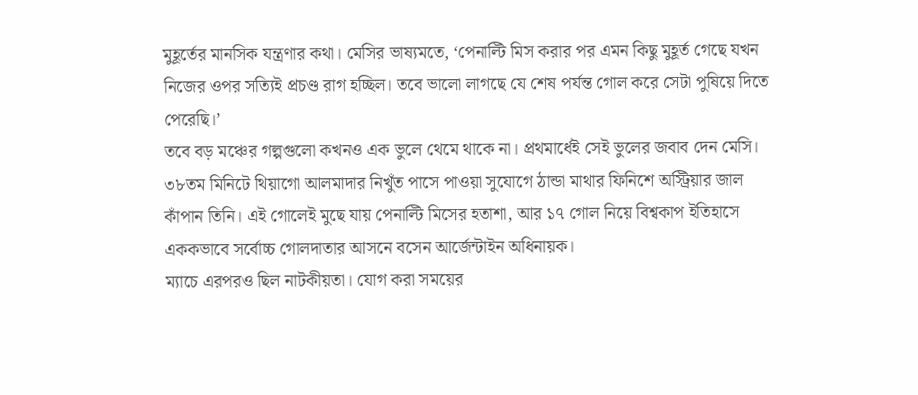মুহূর্তের মানসিক যন্ত্রণার কথা। মেসির ভাষ্যমতে, ‘পেনাল্টি মিস করার পর এমন কিছু মুহূর্ত গেছে যখন নিজের ওপর সত্যিই প্রচণ্ড রাগ হচ্ছিল। তবে ভালো লাগছে যে শেষ পর্যন্ত গোল করে সেটা পুষিয়ে দিতে পেরেছি।’
তবে বড় মঞ্চের গল্পগুলো কখনও এক ভুলে থেমে থাকে না। প্রথমার্ধেই সেই ভুলের জবাব দেন মেসি। ৩৮তম মিনিটে থিয়াগো আলমাদার নিখুঁত পাসে পাওয়া সুযোগে ঠান্ডা মাথার ফিনিশে অস্ট্রিয়ার জাল কাঁপান তিনি। এই গোলেই মুছে যায় পেনাল্টি মিসের হতাশা, আর ১৭ গোল নিয়ে বিশ্বকাপ ইতিহাসে এককভাবে সর্বোচ্চ গোলদাতার আসনে বসেন আর্জেন্টাইন অধিনায়ক।
ম্যাচে এরপরও ছিল নাটকীয়তা। যোগ করা সময়ের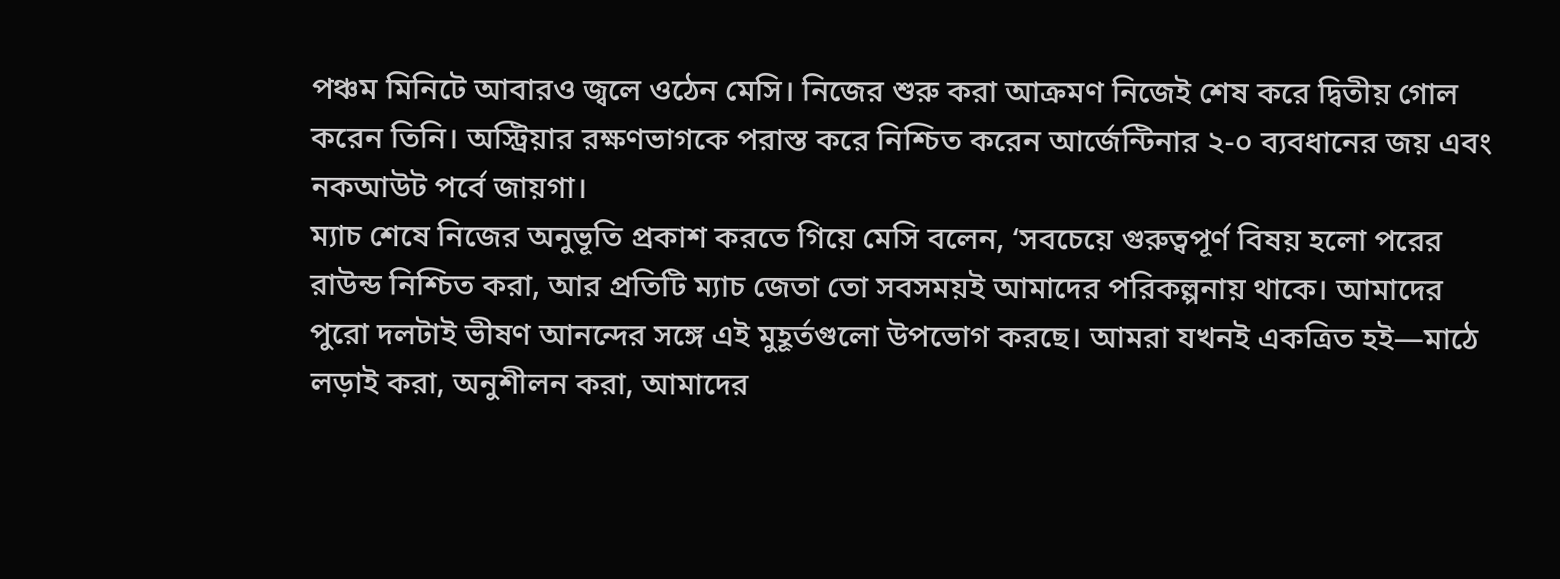পঞ্চম মিনিটে আবারও জ্বলে ওঠেন মেসি। নিজের শুরু করা আক্রমণ নিজেই শেষ করে দ্বিতীয় গোল করেন তিনি। অস্ট্রিয়ার রক্ষণভাগকে পরাস্ত করে নিশ্চিত করেন আর্জেন্টিনার ২-০ ব্যবধানের জয় এবং নকআউট পর্বে জায়গা।
ম্যাচ শেষে নিজের অনুভূতি প্রকাশ করতে গিয়ে মেসি বলেন, ‘সবচেয়ে গুরুত্বপূর্ণ বিষয় হলো পরের রাউন্ড নিশ্চিত করা, আর প্রতিটি ম্যাচ জেতা তো সবসময়ই আমাদের পরিকল্পনায় থাকে। আমাদের পুরো দলটাই ভীষণ আনন্দের সঙ্গে এই মুহূর্তগুলো উপভোগ করছে। আমরা যখনই একত্রিত হই—মাঠে লড়াই করা, অনুশীলন করা, আমাদের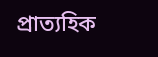প্রাত্যহিক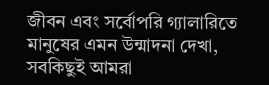জীবন এবং সর্বোপরি গ্যালারিতে মানুষের এমন উন্মাদনা দেখা, সবকিছুই আমরা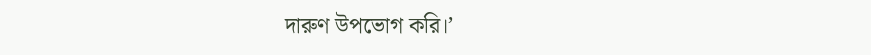দারুণ উপভোগ করি।’